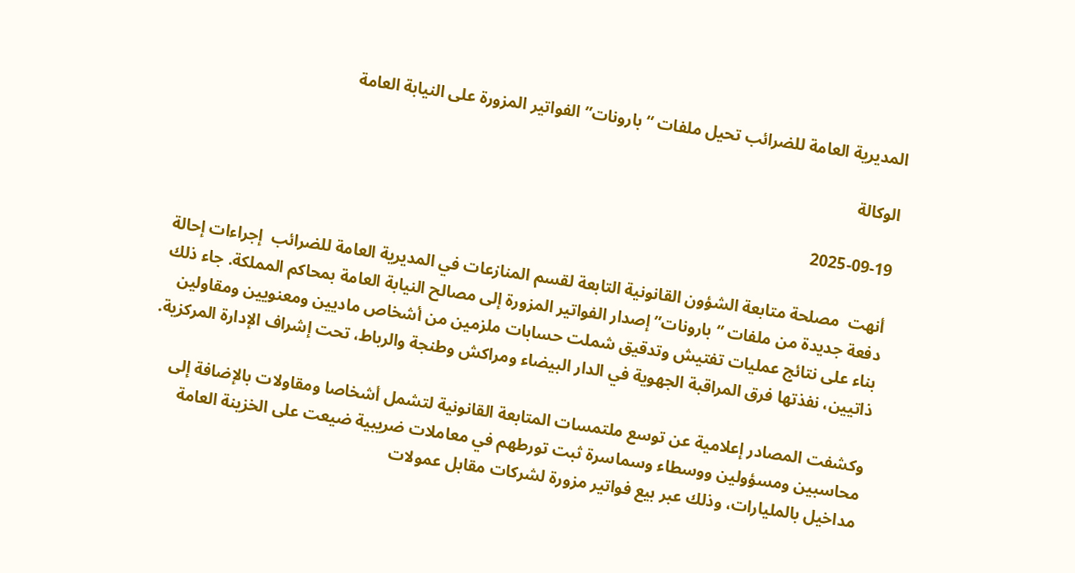المديرية العامة للضرائب تحيل ملفات “بارونات” الفواتير المزورة على النيابة العامة

الوكالة

2025-09-19

أنهت  مصلحة متابعة الشؤون القانونية التابعة لقسم المنازعات في المديرية العامة للضرائب  إجراءات إحالة دفعة جديدة من ملفات “بارونات” إصدار الفواتير المزورة إلى مصالح النيابة العامة بمحاكم المملكة. جاء ذلك بناء على نتائج عمليات تفتيش وتدقيق شملت حسابات ملزمين من أشخاص ماديين ومعنويين ومقاولين ذاتيين، نفذتها فرق المراقبة الجهوية في الدار البيضاء ومراكش وطنجة والرباط، تحت إشراف الإدارة المركزية.

وكشفت المصادر إعلامية عن توسع ملتمسات المتابعة القانونية لتشمل أشخاصا ومقاولات بالإضافة إلى محاسبين ومسؤولين ووسطاء وسماسرة ثبت تورطهم في معاملات ضريبية ضيعت على الخزينة العامة مداخيل بالمليارات، وذلك عبر بيع فواتير مزورة لشركات مقابل عمولات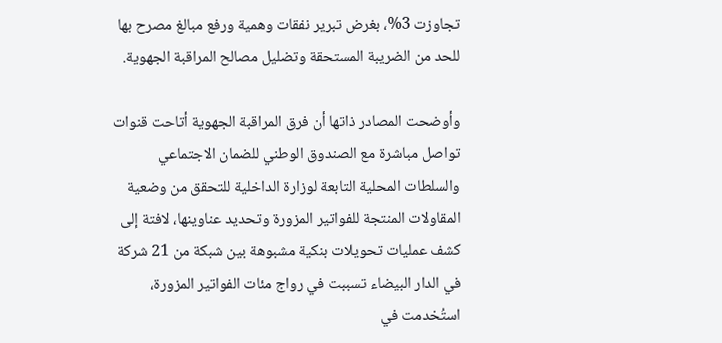تجاوزت 3%، بغرض تبرير نفقات وهمية ورفع مبالغ مصرح بها للحد من الضريبة المستحقة وتضليل مصالح المراقبة الجهوية.

وأوضحت المصادر ذاتها أن فرق المراقبة الجهوية أتاحت قنوات تواصل مباشرة مع الصندوق الوطني للضمان الاجتماعي والسلطات المحلية التابعة لوزارة الداخلية للتحقق من وضعية المقاولات المنتجة للفواتير المزورة وتحديد عناوينها، لافتة إلى كشف عمليات تحويلات بنكية مشبوهة بين شبكة من 21 شركة في الدار البيضاء تسببت في رواج مئات الفواتير المزورة، استُخدمت في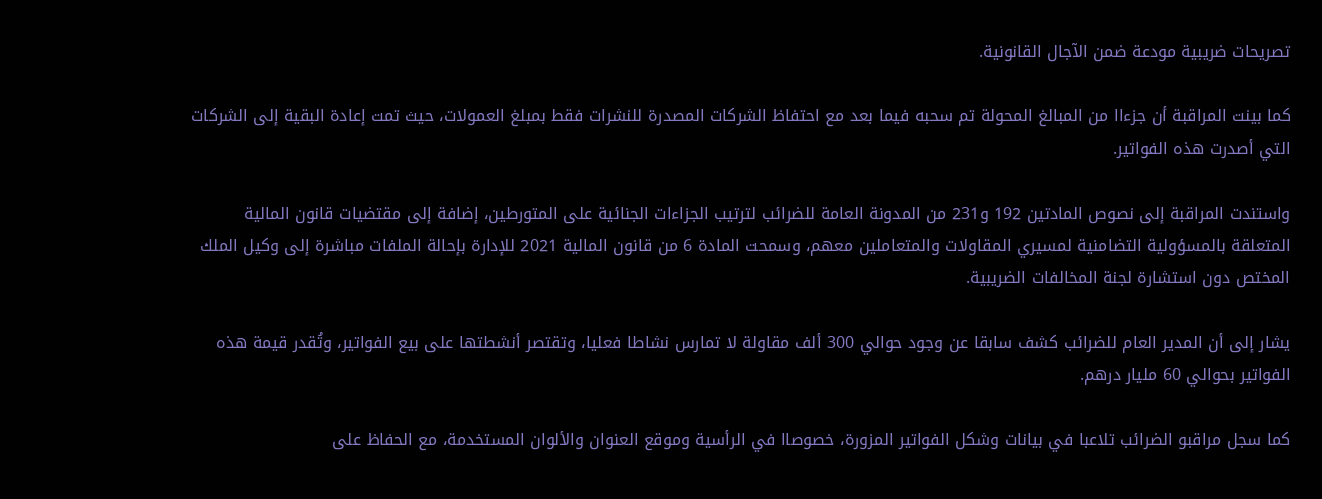تصريحات ضريبية مودعة ضمن الآجال القانونية.

كما بينت المراقبة أن جزءاا من المبالغ المحولة تم سحبه فيما بعد مع احتفاظ الشركات المصدرة للنشرات فقط بمبلغ العمولات، حيث تمت إعادة البقية إلى الشركات التي أصدرت هذه الفواتير.

واستندت المراقبة إلى نصوص المادتين 192 و231 من المدونة العامة للضرائب لترتيب الجزاءات الجنائية على المتورطين، إضافة إلى مقتضيات قانون المالية المتعلقة بالمسؤولية التضامنية لمسيري المقاولات والمتعاملين معهم، وسمحت المادة 6 من قانون المالية 2021 للإدارة بإحالة الملفات مباشرة إلى وكيل الملك المختص دون استشارة لجنة المخالفات الضريبية.

يشار إلى أن المدير العام للضرائب كشف سابقا عن وجود حوالي 300 ألف مقاولة لا تمارس نشاطا فعليا، وتقتصر أنشطتها على بيع الفواتير، وتُقدر قيمة هذه الفواتير بحوالي 60 مليار درهم.

كما سجل مراقبو الضرائب تلاعبا في بيانات وشكل الفواتير المزورة، خصوصاا في الرأسية وموقع العنوان والألوان المستخدمة، مع الحفاظ على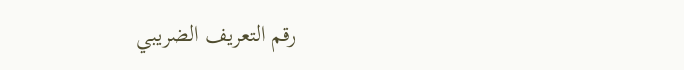رقم التعريف الضريبي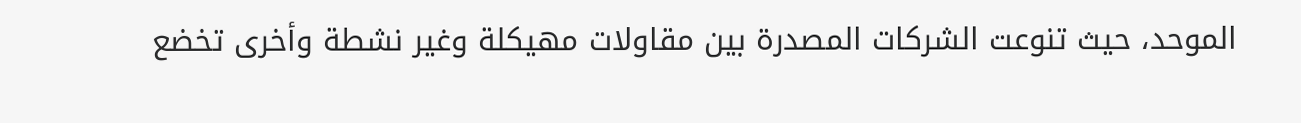الموحد، حيث تنوعت الشركات المصدرة بين مقاولات مهيكلة وغير نشطة وأخرى تخضع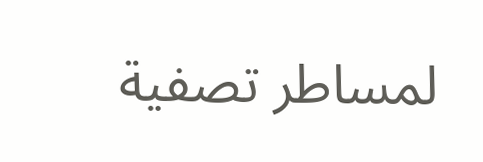لمساطر تصفية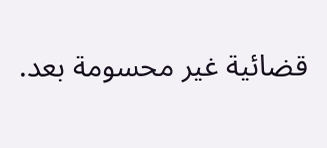قضائية غير محسومة بعد.